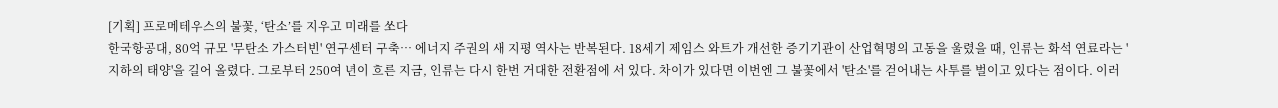[기획] 프로메테우스의 불꽃, ‘탄소’를 지우고 미래를 쏘다
한국항공대, 80억 규모 '무탄소 가스터빈' 연구센터 구축… 에너지 주권의 새 지평 역사는 반복된다. 18세기 제임스 와트가 개선한 증기기관이 산업혁명의 고동을 울렸을 때, 인류는 화석 연료라는 '지하의 태양'을 길어 올렸다. 그로부터 250여 년이 흐른 지금, 인류는 다시 한번 거대한 전환점에 서 있다. 차이가 있다면 이번엔 그 불꽃에서 '탄소'를 걷어내는 사투를 벌이고 있다는 점이다. 이러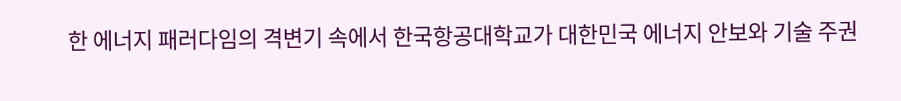한 에너지 패러다임의 격변기 속에서 한국항공대학교가 대한민국 에너지 안보와 기술 주권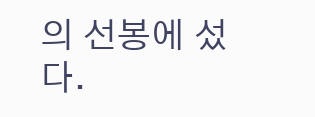의 선봉에 섰다.